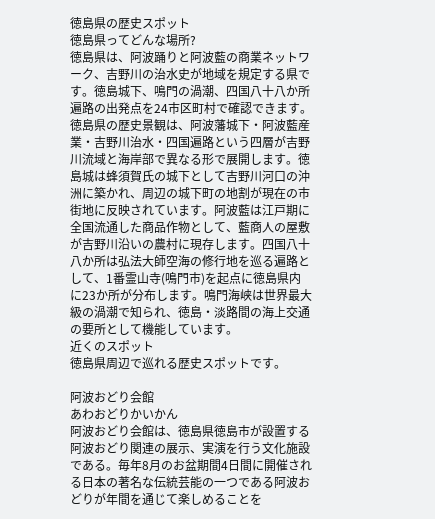徳島県の歴史スポット
徳島県ってどんな場所?
徳島県は、阿波踊りと阿波藍の商業ネットワーク、吉野川の治水史が地域を規定する県です。徳島城下、鳴門の渦潮、四国八十八か所遍路の出発点を24市区町村で確認できます。
徳島県の歴史景観は、阿波藩城下・阿波藍産業・吉野川治水・四国遍路という四層が吉野川流域と海岸部で異なる形で展開します。徳島城は蜂須賀氏の城下として吉野川河口の沖洲に築かれ、周辺の城下町の地割が現在の市街地に反映されています。阿波藍は江戸期に全国流通した商品作物として、藍商人の屋敷が吉野川沿いの農村に現存します。四国八十八か所は弘法大師空海の修行地を巡る遍路として、1番霊山寺(鳴門市)を起点に徳島県内に23か所が分布します。鳴門海峡は世界最大級の渦潮で知られ、徳島・淡路間の海上交通の要所として機能しています。
近くのスポット
徳島県周辺で巡れる歴史スポットです。

阿波おどり会館
あわおどりかいかん
阿波おどり会館は、徳島県徳島市が設置する阿波おどり関連の展示、実演を行う文化施設である。毎年8月のお盆期間4日間に開催される日本の著名な伝統芸能の一つである阿波おどりが年間を通じて楽しめることを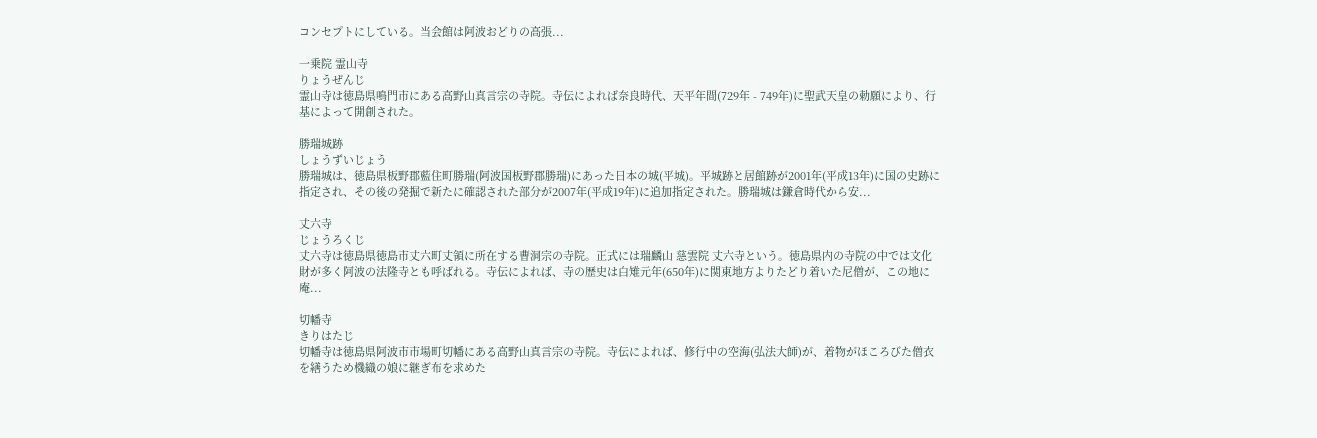コンセプトにしている。当会館は阿波おどりの高張...

一乗院 霊山寺
りょうぜんじ
霊山寺は徳島県鳴門市にある高野山真言宗の寺院。寺伝によれば奈良時代、天平年間(729年 - 749年)に聖武天皇の勅願により、行基によって開創された。

勝瑞城跡
しょうずいじょう
勝瑞城は、徳島県板野郡藍住町勝瑞(阿波国板野郡勝瑞)にあった日本の城(平城)。平城跡と居館跡が2001年(平成13年)に国の史跡に指定され、その後の発掘で新たに確認された部分が2007年(平成19年)に追加指定された。勝瑞城は鎌倉時代から安...

丈六寺
じょうろくじ
丈六寺は徳島県徳島市丈六町丈領に所在する曹洞宗の寺院。正式には瑞麟山 慈雲院 丈六寺という。徳島県内の寺院の中では文化財が多く阿波の法隆寺とも呼ばれる。寺伝によれば、寺の歴史は白雉元年(650年)に関東地方よりたどり着いた尼僧が、この地に庵...

切幡寺
きりはたじ
切幡寺は徳島県阿波市市場町切幡にある高野山真言宗の寺院。寺伝によれば、修行中の空海(弘法大師)が、着物がほころびた僧衣を繕うため機織の娘に継ぎ布を求めた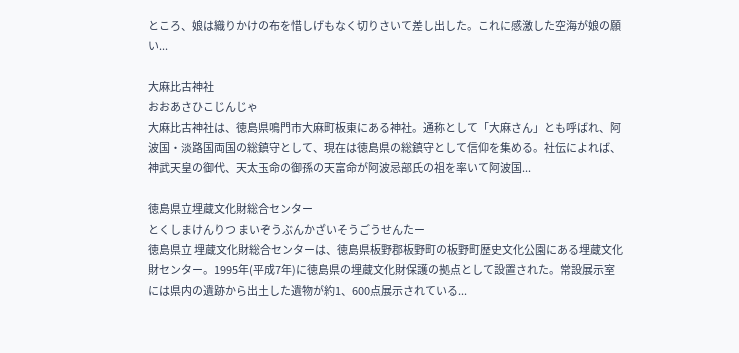ところ、娘は織りかけの布を惜しげもなく切りさいて差し出した。これに感激した空海が娘の願い...

大麻比古神社
おおあさひこじんじゃ
大麻比古神社は、徳島県鳴門市大麻町板東にある神社。通称として「大麻さん」とも呼ばれ、阿波国・淡路国両国の総鎮守として、現在は徳島県の総鎮守として信仰を集める。社伝によれば、神武天皇の御代、天太玉命の御孫の天富命が阿波忌部氏の祖を率いて阿波国...

徳島県立埋蔵文化財総合センター
とくしまけんりつ まいぞうぶんかざいそうごうせんたー
徳島県立 埋蔵文化財総合センターは、徳島県板野郡板野町の板野町歴史文化公園にある埋蔵文化財センター。1995年(平成7年)に徳島県の埋蔵文化財保護の拠点として設置された。常設展示室には県内の遺跡から出土した遺物が約1、600点展示されている...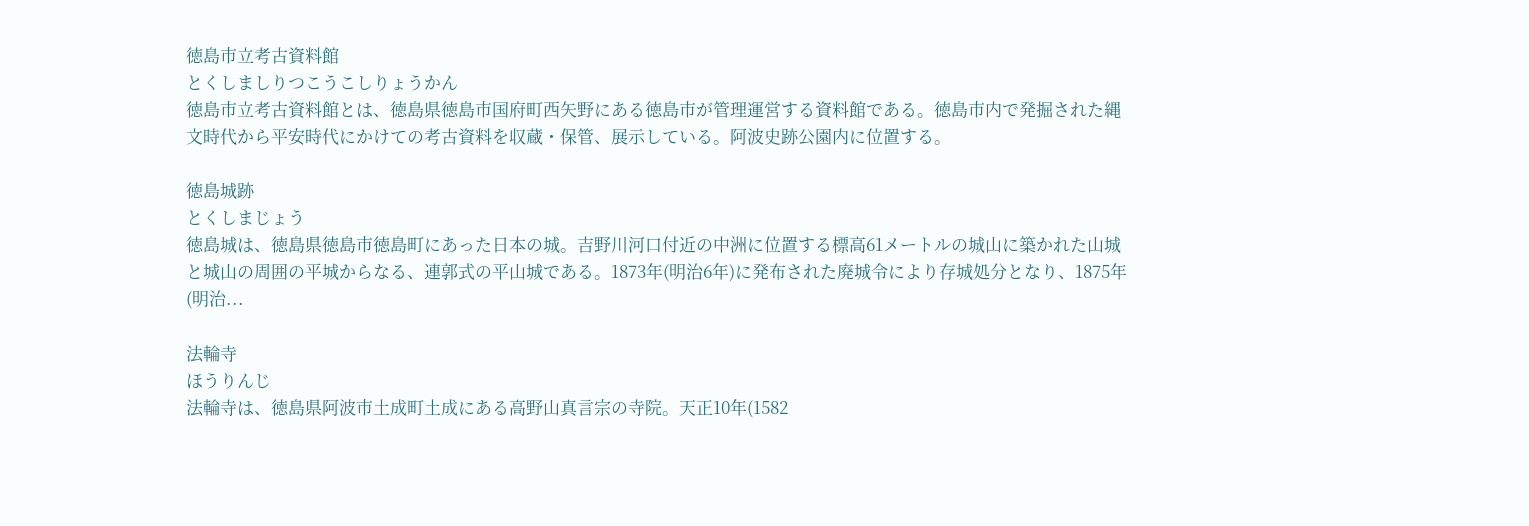徳島市立考古資料館
とくしましりつこうこしりょうかん
徳島市立考古資料館とは、徳島県徳島市国府町西矢野にある徳島市が管理運営する資料館である。徳島市内で発掘された縄文時代から平安時代にかけての考古資料を収蔵・保管、展示している。阿波史跡公園内に位置する。

徳島城跡
とくしまじょう
徳島城は、徳島県徳島市徳島町にあった日本の城。吉野川河口付近の中洲に位置する標高61メートルの城山に築かれた山城と城山の周囲の平城からなる、連郭式の平山城である。1873年(明治6年)に発布された廃城令により存城処分となり、1875年(明治...

法輪寺
ほうりんじ
法輪寺は、徳島県阿波市土成町土成にある高野山真言宗の寺院。天正10年(1582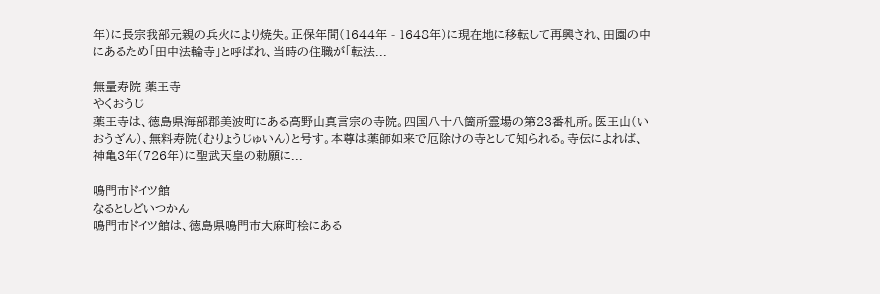年)に長宗我部元親の兵火により焼失。正保年間(1644年 - 1648年)に現在地に移転して再興され、田園の中にあるため「田中法輪寺」と呼ばれ、当時の住職が「転法...

無量寿院 薬王寺
やくおうじ
薬王寺は、徳島県海部郡美波町にある高野山真言宗の寺院。四国八十八箇所霊場の第23番札所。医王山(いおうざん)、無料寿院(むりょうじゅいん)と号す。本尊は薬師如来で厄除けの寺として知られる。寺伝によれば、神亀3年(726年)に聖武天皇の勅願に...

鳴門市ドイツ館
なるとしどいつかん
鳴門市ドイツ館は、徳島県鳴門市大麻町桧にある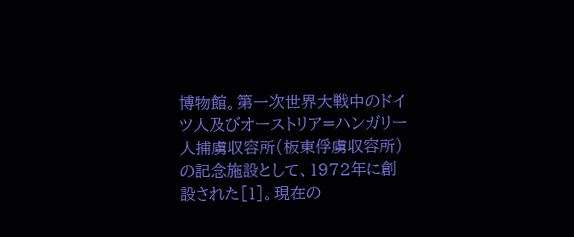博物館。第一次世界大戦中のドイツ人及びオーストリア=ハンガリー人捕虜収容所(板東俘虜収容所)の記念施設として、1972年に創設された[1]。現在の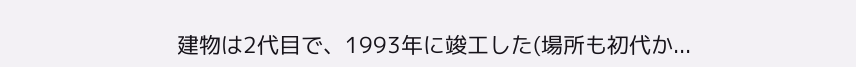建物は2代目で、1993年に竣工した(場所も初代か...